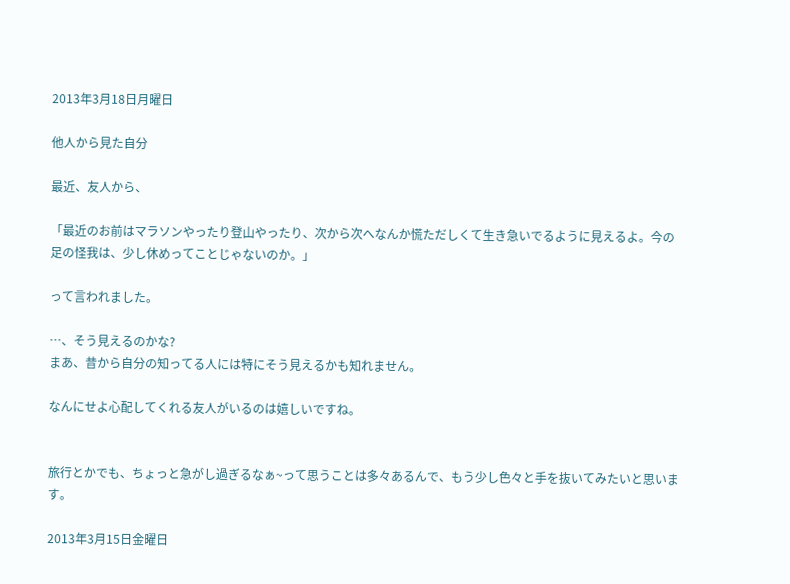2013年3月18日月曜日

他人から見た自分

最近、友人から、

「最近のお前はマラソンやったり登山やったり、次から次へなんか慌ただしくて生き急いでるように見えるよ。今の足の怪我は、少し休めってことじゃないのか。」

って言われました。

…、そう見えるのかな?
まあ、昔から自分の知ってる人には特にそう見えるかも知れません。

なんにせよ心配してくれる友人がいるのは嬉しいですね。


旅行とかでも、ちょっと急がし過ぎるなぁ~って思うことは多々あるんで、もう少し色々と手を抜いてみたいと思います。

2013年3月15日金曜日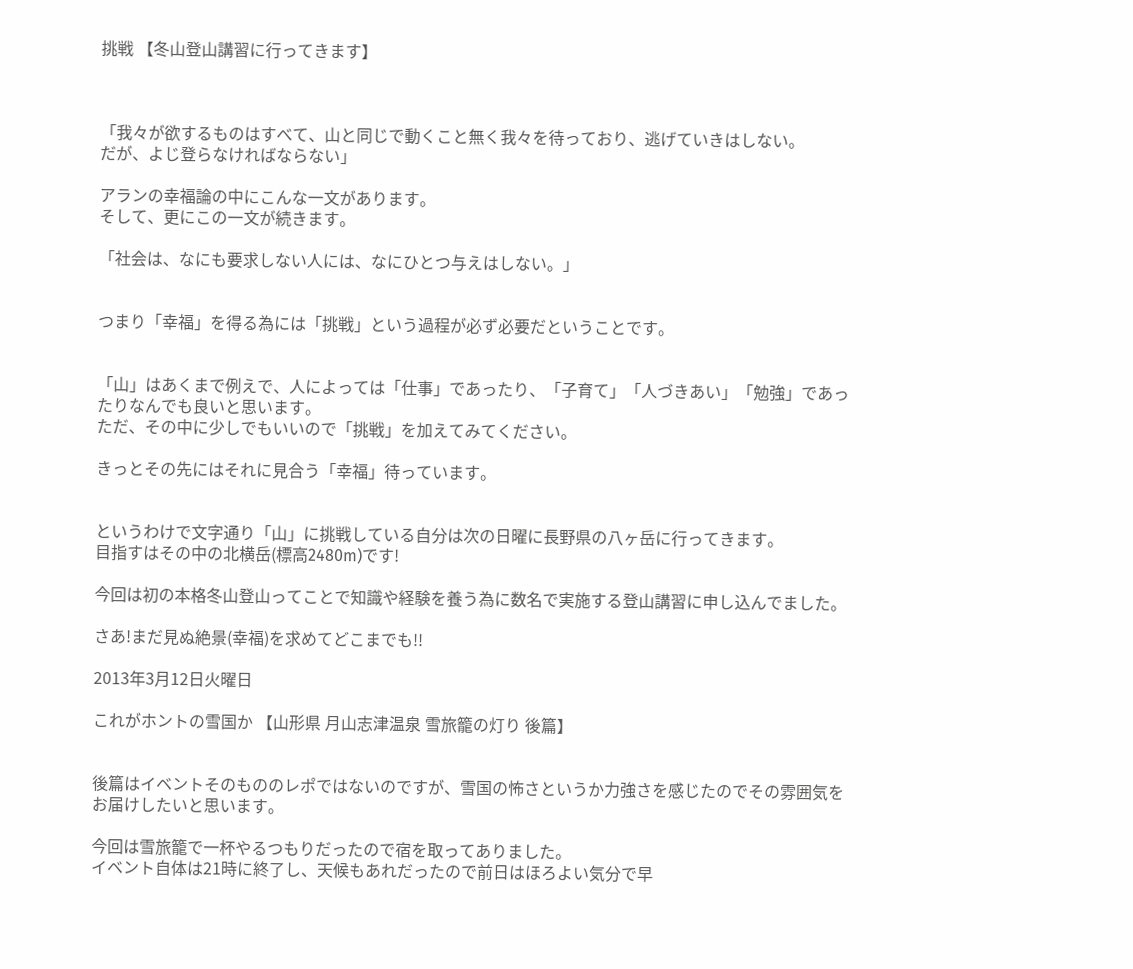挑戦 【冬山登山講習に行ってきます】



「我々が欲するものはすべて、山と同じで動くこと無く我々を待っており、逃げていきはしない。
だが、よじ登らなければならない」

アランの幸福論の中にこんな一文があります。
そして、更にこの一文が続きます。

「社会は、なにも要求しない人には、なにひとつ与えはしない。」


つまり「幸福」を得る為には「挑戦」という過程が必ず必要だということです。


「山」はあくまで例えで、人によっては「仕事」であったり、「子育て」「人づきあい」「勉強」であったりなんでも良いと思います。
ただ、その中に少しでもいいので「挑戦」を加えてみてください。

きっとその先にはそれに見合う「幸福」待っています。


というわけで文字通り「山」に挑戦している自分は次の日曜に長野県の八ヶ岳に行ってきます。
目指すはその中の北横岳(標高2480m)です!

今回は初の本格冬山登山ってことで知識や経験を養う為に数名で実施する登山講習に申し込んでました。

さあ!まだ見ぬ絶景(幸福)を求めてどこまでも!!

2013年3月12日火曜日

これがホントの雪国か 【山形県 月山志津温泉 雪旅籠の灯り 後篇】


後篇はイベントそのもののレポではないのですが、雪国の怖さというか力強さを感じたのでその雰囲気をお届けしたいと思います。

今回は雪旅籠で一杯やるつもりだったので宿を取ってありました。
イベント自体は21時に終了し、天候もあれだったので前日はほろよい気分で早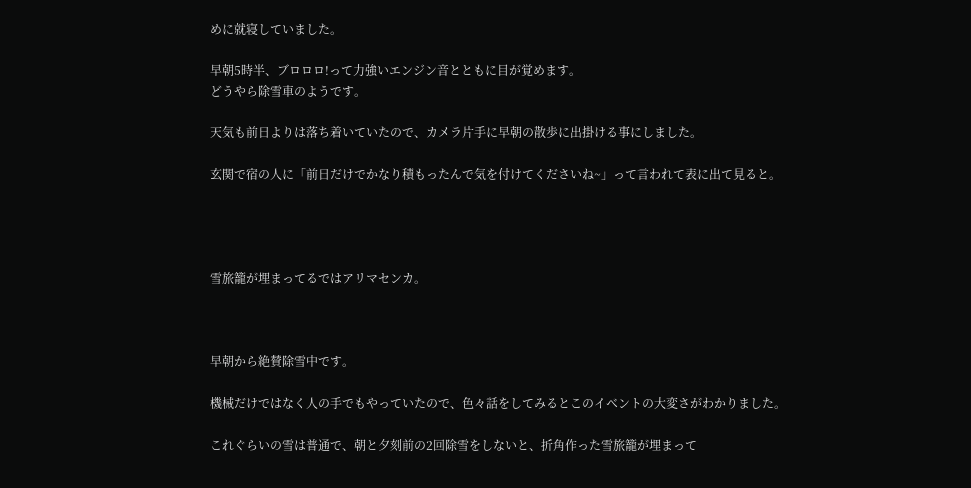めに就寝していました。

早朝5時半、ブロロロ!って力強いエンジン音とともに目が覚めます。
どうやら除雪車のようです。

天気も前日よりは落ち着いていたので、カメラ片手に早朝の散歩に出掛ける事にしました。

玄関で宿の人に「前日だけでかなり積もったんで気を付けてくださいね~」って言われて表に出て見ると。




雪旅籠が埋まってるではアリマセンカ。



早朝から絶賛除雪中です。

機械だけではなく人の手でもやっていたので、色々話をしてみるとこのイベントの大変さがわかりました。

これぐらいの雪は普通で、朝と夕刻前の2回除雪をしないと、折角作った雪旅籠が埋まって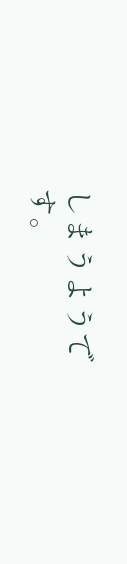しまうようです。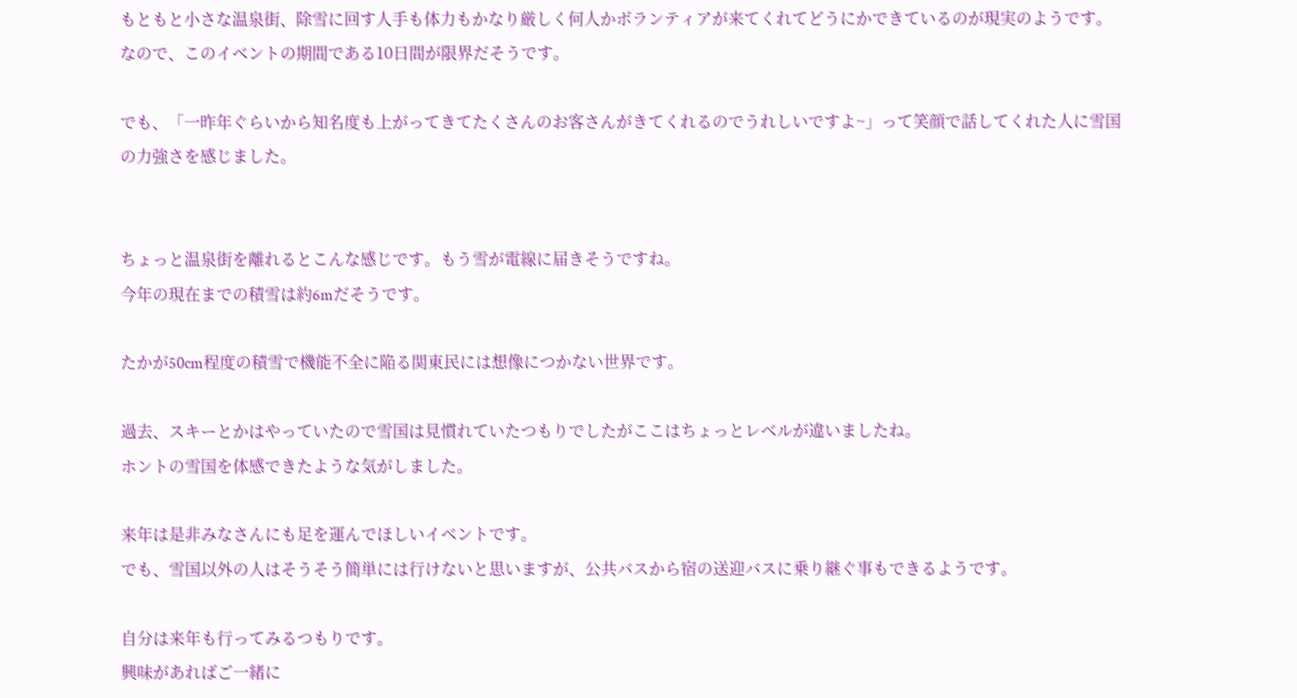もともと小さな温泉街、除雪に回す人手も体力もかなり厳しく何人かボランティアが来てくれてどうにかできているのが現実のようです。
なので、このイベントの期間である10日間が限界だそうです。

でも、「一昨年ぐらいから知名度も上がってきてたくさんのお客さんがきてくれるのでうれしいですよ~」って笑顔で話してくれた人に雪国の力強さを感じました。


ちょっと温泉街を離れるとこんな感じです。もう雪が電線に届きそうですね。
今年の現在までの積雪は約6mだそうです。

たかが50cm程度の積雪で機能不全に陥る関東民には想像につかない世界です。

過去、スキーとかはやっていたので雪国は見慣れていたつもりでしたがここはちょっとレベルが違いましたね。
ホントの雪国を体感できたような気がしました。

来年は是非みなさんにも足を運んでほしいイベントです。
でも、雪国以外の人はそうそう簡単には行けないと思いますが、公共バスから宿の送迎バスに乗り継ぐ事もできるようです。

自分は来年も行ってみるつもりです。
興味があればご一緒に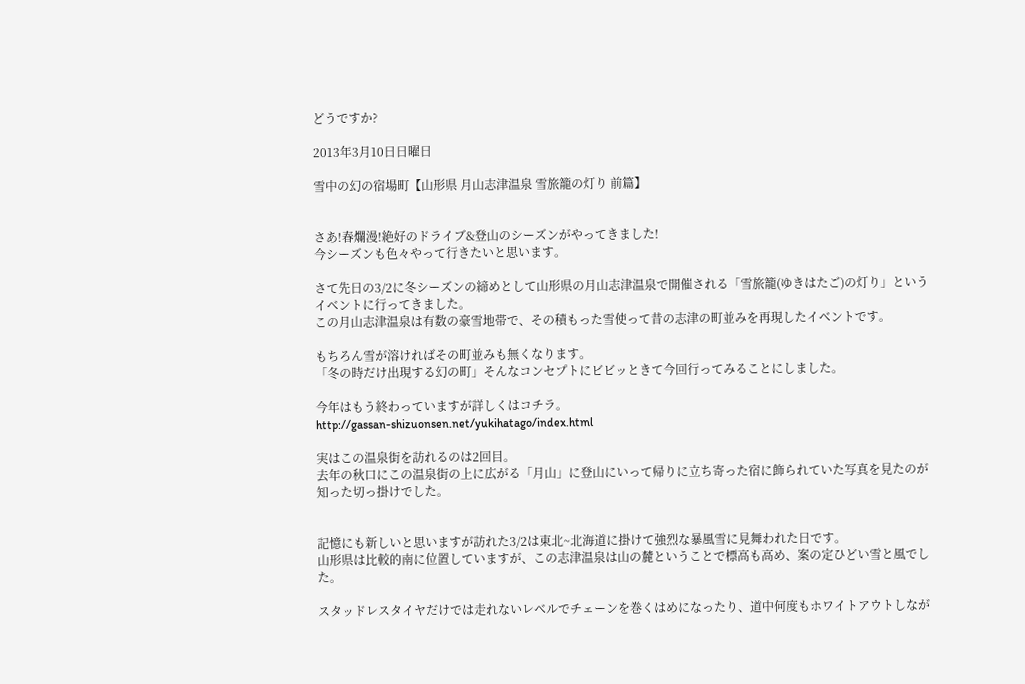どうですか?

2013年3月10日日曜日

雪中の幻の宿場町【山形県 月山志津温泉 雪旅籠の灯り 前篇】


さあ!春爛漫!絶好のドライブ&登山のシーズンがやってきました!
今シーズンも色々やって行きたいと思います。

さて先日の3/2に冬シーズンの締めとして山形県の月山志津温泉で開催される「雪旅籠(ゆきはたご)の灯り」というイベントに行ってきました。
この月山志津温泉は有数の豪雪地帯で、その積もった雪使って昔の志津の町並みを再現したイベントです。

もちろん雪が溶ければその町並みも無くなります。
「冬の時だけ出現する幻の町」そんなコンセプトにビビッときて今回行ってみることにしました。

今年はもう終わっていますが詳しくはコチラ。
http://gassan-shizuonsen.net/yukihatago/index.html

実はこの温泉街を訪れるのは2回目。
去年の秋口にこの温泉街の上に広がる「月山」に登山にいって帰りに立ち寄った宿に飾られていた写真を見たのが知った切っ掛けでした。


記憶にも新しいと思いますが訪れた3/2は東北~北海道に掛けて強烈な暴風雪に見舞われた日です。
山形県は比較的南に位置していますが、この志津温泉は山の麓ということで標高も高め、案の定ひどい雪と風でした。

スタッドレスタイヤだけでは走れないレベルでチェーンを巻くはめになったり、道中何度もホワイトアウトしなが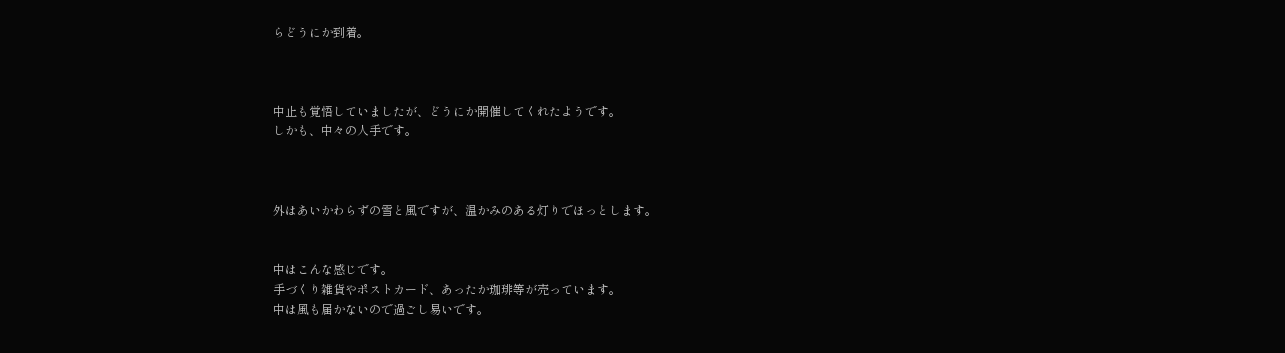らどうにか到着。



中止も覚悟していましたが、どうにか開催してくれたようです。
しかも、中々の人手です。



外はあいかわらずの雪と風ですが、温かみのある灯りでほっとします。


中はこんな感じです。
手づくり雑貨やポストカード、あったか珈琲等が売っています。
中は風も届かないので過ごし易いです。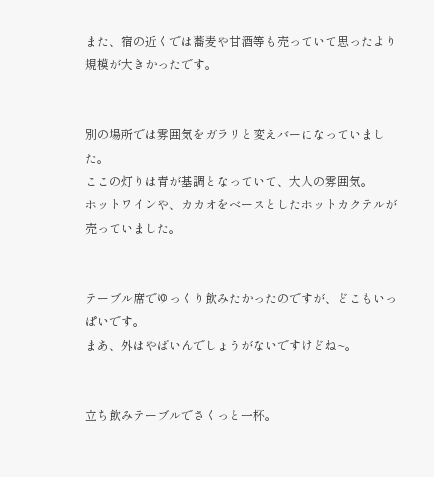また、宿の近くでは蕎麦や甘酒等も売っていて思ったより規模が大きかったです。


別の場所では雰囲気をガラリと変えバーになっていました。
ここの灯りは青が基調となっていて、大人の雰囲気。
ホットワインや、カカオをベースとしたホットカクテルが売っていました。


テーブル席でゆっくり飲みたかったのですが、どこもいっぱいです。
まあ、外はやばいんでしょうがないですけどね~。


立ち飲みテーブルでさくっと一杯。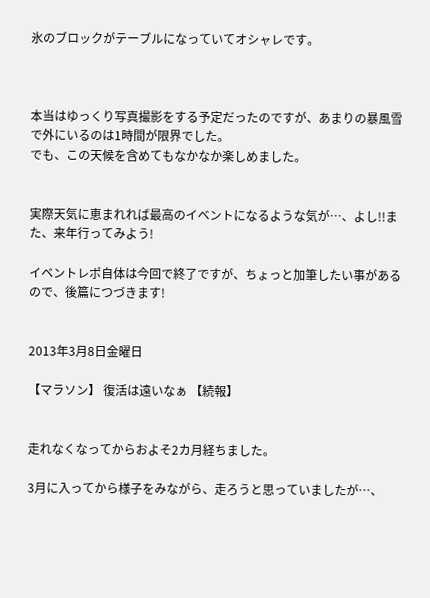氷のブロックがテーブルになっていてオシャレです。



本当はゆっくり写真撮影をする予定だったのですが、あまりの暴風雪で外にいるのは1時間が限界でした。
でも、この天候を含めてもなかなか楽しめました。


実際天気に恵まれれば最高のイベントになるような気が…、よし!!また、来年行ってみよう!

イベントレポ自体は今回で終了ですが、ちょっと加筆したい事があるので、後篇につづきます!


2013年3月8日金曜日

【マラソン】 復活は遠いなぁ 【続報】


走れなくなってからおよそ2カ月経ちました。

3月に入ってから様子をみながら、走ろうと思っていましたが…、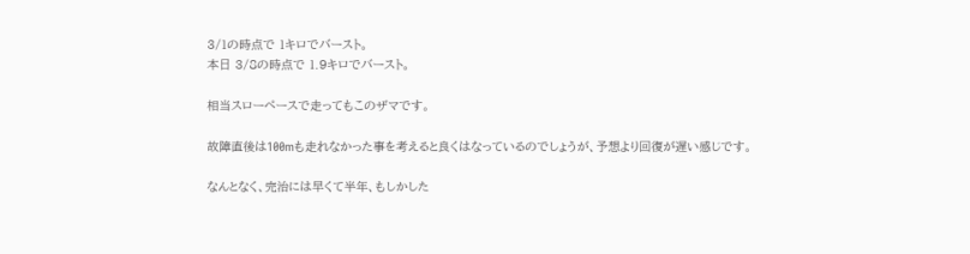3/1の時点で 1キロでバースト。
本日 3/8の時点で 1.9キロでバースト。

相当スローペースで走ってもこのザマです。

故障直後は100mも走れなかった事を考えると良くはなっているのでしょうが、予想より回復が遅い感じです。

なんとなく、完治には早くて半年、もしかした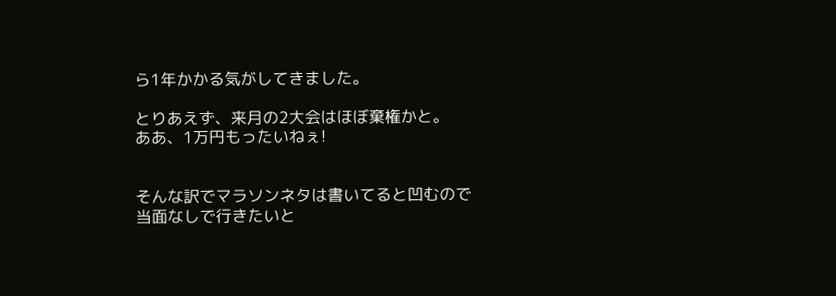ら1年かかる気がしてきました。

とりあえず、来月の2大会はほぼ棄権かと。
ああ、1万円もったいねぇ!


そんな訳でマラソンネタは書いてると凹むので当面なしで行きたいと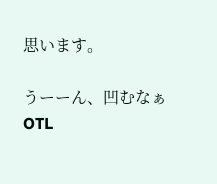思います。

うーーん、凹むなぁ OTL